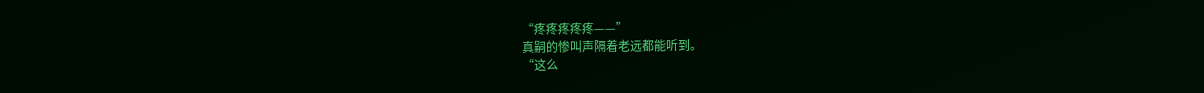“疼疼疼疼疼——”
真嗣的惨叫声隔着老远都能听到。
“这么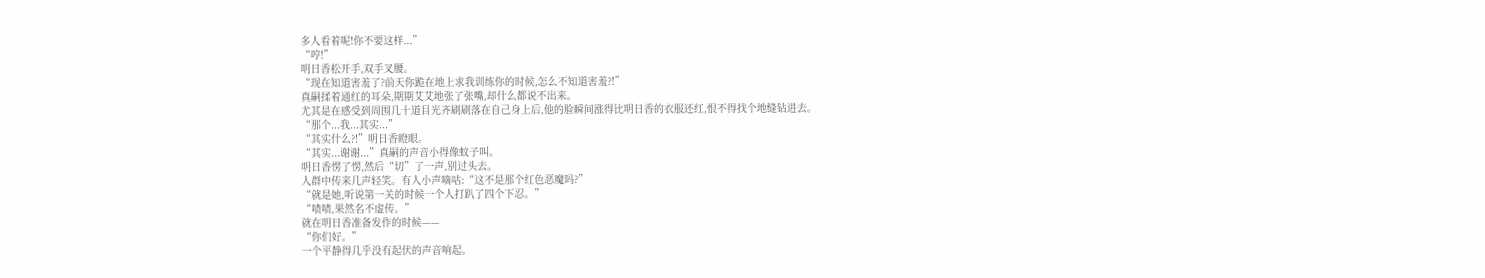多人看着呢!你不要这样...”
“哼!”
明日香松开手,双手叉腰。
“现在知道害羞了?前天你跪在地上求我训练你的时候,怎么不知道害羞?!”
真嗣揉着通红的耳朵,期期艾艾地张了张嘴,却什么都说不出来。
尤其是在感受到周围几十道目光齐刷刷落在自己身上后,他的脸瞬间涨得比明日香的衣服还红,恨不得找个地缝钻进去。
“那个...我...其实...”
“其实什么?!”明日香瞪眼。
“其实...谢谢...”真嗣的声音小得像蚊子叫。
明日香愣了愣,然后“切”了一声,别过头去。
人群中传来几声轻笑。有人小声嘀咕:“这不是那个红色恶魔吗?”
“就是她,听说第一关的时候一个人打趴了四个下忍。”
“啧啧,果然名不虚传。”
就在明日香准备发作的时候——
“你们好。”
一个平静得几乎没有起伏的声音响起。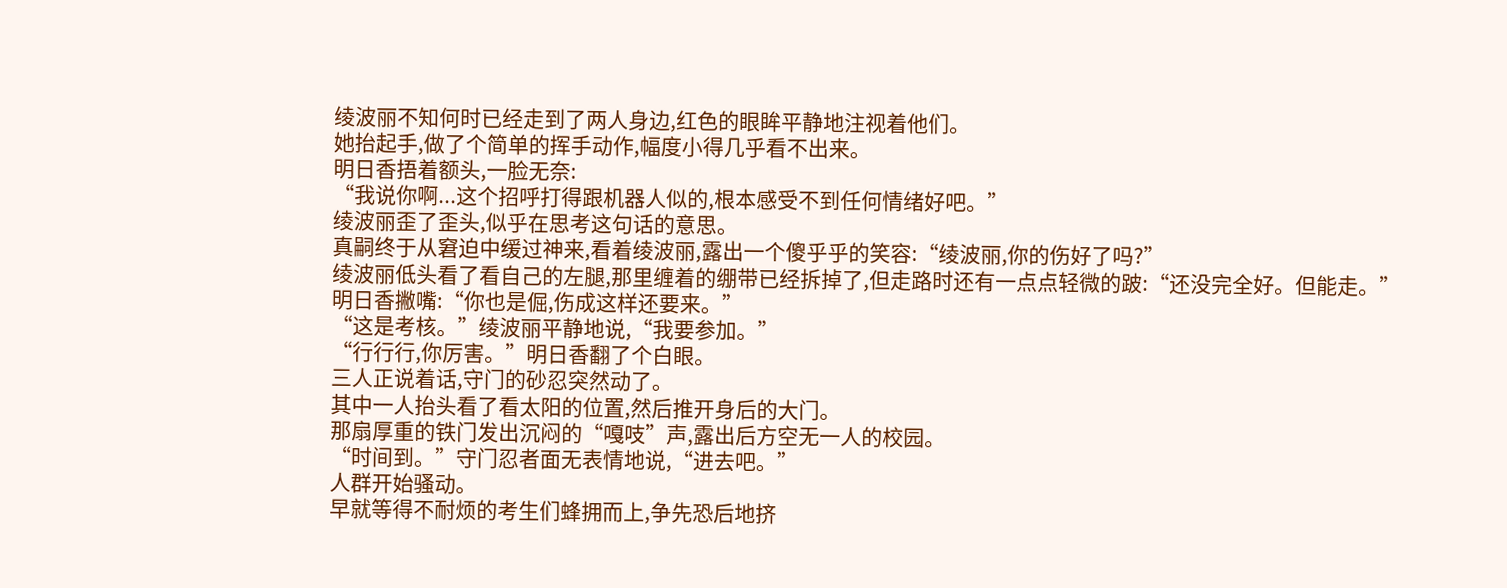绫波丽不知何时已经走到了两人身边,红色的眼眸平静地注视着他们。
她抬起手,做了个简单的挥手动作,幅度小得几乎看不出来。
明日香捂着额头,一脸无奈:
“我说你啊...这个招呼打得跟机器人似的,根本感受不到任何情绪好吧。”
绫波丽歪了歪头,似乎在思考这句话的意思。
真嗣终于从窘迫中缓过神来,看着绫波丽,露出一个傻乎乎的笑容:“绫波丽,你的伤好了吗?”
绫波丽低头看了看自己的左腿,那里缠着的绷带已经拆掉了,但走路时还有一点点轻微的跛:“还没完全好。但能走。”
明日香撇嘴:“你也是倔,伤成这样还要来。”
“这是考核。”绫波丽平静地说,“我要参加。”
“行行行,你厉害。”明日香翻了个白眼。
三人正说着话,守门的砂忍突然动了。
其中一人抬头看了看太阳的位置,然后推开身后的大门。
那扇厚重的铁门发出沉闷的“嘎吱”声,露出后方空无一人的校园。
“时间到。”守门忍者面无表情地说,“进去吧。”
人群开始骚动。
早就等得不耐烦的考生们蜂拥而上,争先恐后地挤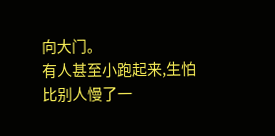向大门。
有人甚至小跑起来,生怕比别人慢了一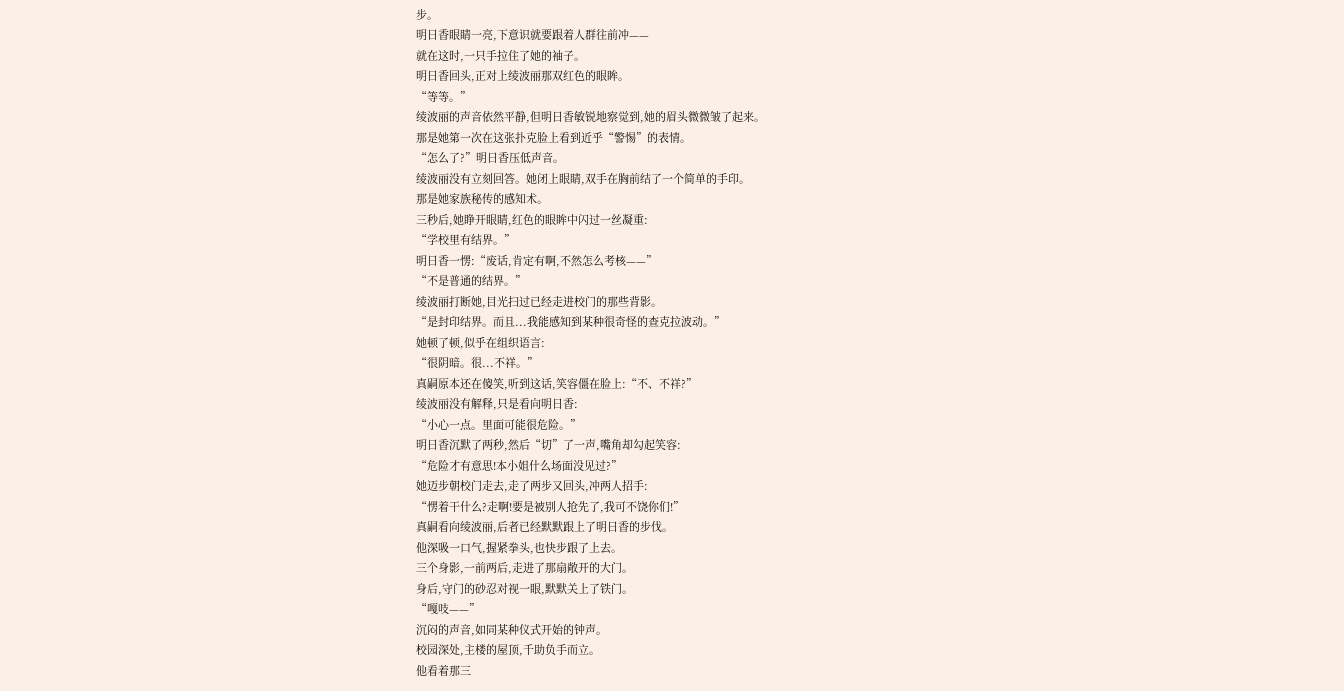步。
明日香眼睛一亮,下意识就要跟着人群往前冲——
就在这时,一只手拉住了她的袖子。
明日香回头,正对上绫波丽那双红色的眼眸。
“等等。”
绫波丽的声音依然平静,但明日香敏锐地察觉到,她的眉头微微皱了起来。
那是她第一次在这张扑克脸上看到近乎“警惕”的表情。
“怎么了?”明日香压低声音。
绫波丽没有立刻回答。她闭上眼睛,双手在胸前结了一个简单的手印。
那是她家族秘传的感知术。
三秒后,她睁开眼睛,红色的眼眸中闪过一丝凝重:
“学校里有结界。”
明日香一愣:“废话,肯定有啊,不然怎么考核——”
“不是普通的结界。”
绫波丽打断她,目光扫过已经走进校门的那些背影。
“是封印结界。而且...我能感知到某种很奇怪的查克拉波动。”
她顿了顿,似乎在组织语言:
“很阴暗。很...不祥。”
真嗣原本还在傻笑,听到这话,笑容僵在脸上:“不、不祥?”
绫波丽没有解释,只是看向明日香:
“小心一点。里面可能很危险。”
明日香沉默了两秒,然后“切”了一声,嘴角却勾起笑容:
“危险才有意思!本小姐什么场面没见过?”
她迈步朝校门走去,走了两步又回头,冲两人招手:
“愣着干什么?走啊!要是被别人抢先了,我可不饶你们!”
真嗣看向绫波丽,后者已经默默跟上了明日香的步伐。
他深吸一口气,握紧拳头,也快步跟了上去。
三个身影,一前两后,走进了那扇敞开的大门。
身后,守门的砂忍对视一眼,默默关上了铁门。
“嘎吱——”
沉闷的声音,如同某种仪式开始的钟声。
校园深处,主楼的屋顶,千助负手而立。
他看着那三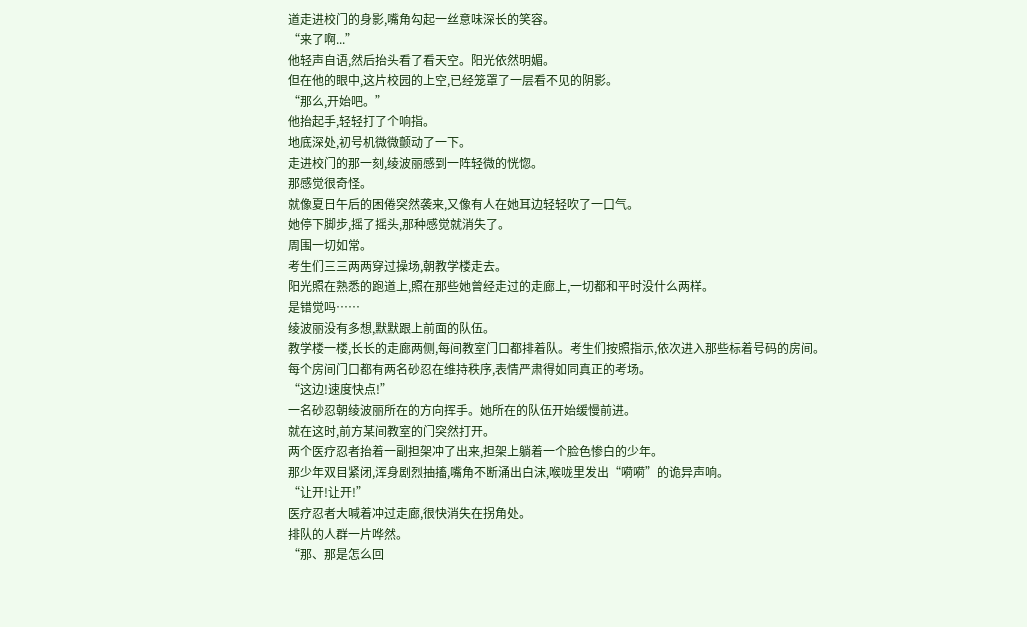道走进校门的身影,嘴角勾起一丝意味深长的笑容。
“来了啊...”
他轻声自语,然后抬头看了看天空。阳光依然明媚。
但在他的眼中,这片校园的上空,已经笼罩了一层看不见的阴影。
“那么,开始吧。”
他抬起手,轻轻打了个响指。
地底深处,初号机微微颤动了一下。
走进校门的那一刻,绫波丽感到一阵轻微的恍惚。
那感觉很奇怪。
就像夏日午后的困倦突然袭来,又像有人在她耳边轻轻吹了一口气。
她停下脚步,摇了摇头,那种感觉就消失了。
周围一切如常。
考生们三三两两穿过操场,朝教学楼走去。
阳光照在熟悉的跑道上,照在那些她曾经走过的走廊上,一切都和平时没什么两样。
是错觉吗……
绫波丽没有多想,默默跟上前面的队伍。
教学楼一楼,长长的走廊两侧,每间教室门口都排着队。考生们按照指示,依次进入那些标着号码的房间。
每个房间门口都有两名砂忍在维持秩序,表情严肃得如同真正的考场。
“这边!速度快点!”
一名砂忍朝绫波丽所在的方向挥手。她所在的队伍开始缓慢前进。
就在这时,前方某间教室的门突然打开。
两个医疗忍者抬着一副担架冲了出来,担架上躺着一个脸色惨白的少年。
那少年双目紧闭,浑身剧烈抽搐,嘴角不断涌出白沫,喉咙里发出“嗬嗬”的诡异声响。
“让开!让开!”
医疗忍者大喊着冲过走廊,很快消失在拐角处。
排队的人群一片哗然。
“那、那是怎么回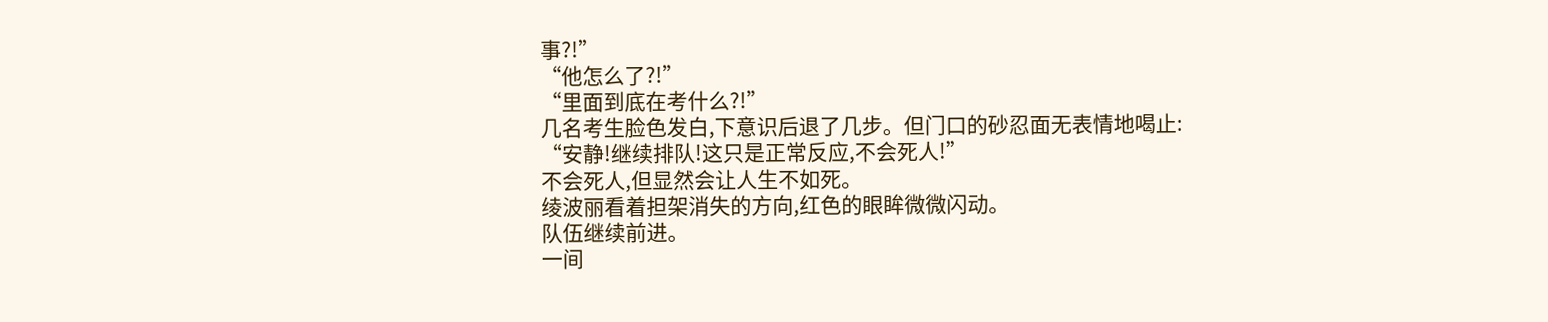事?!”
“他怎么了?!”
“里面到底在考什么?!”
几名考生脸色发白,下意识后退了几步。但门口的砂忍面无表情地喝止:
“安静!继续排队!这只是正常反应,不会死人!”
不会死人,但显然会让人生不如死。
绫波丽看着担架消失的方向,红色的眼眸微微闪动。
队伍继续前进。
一间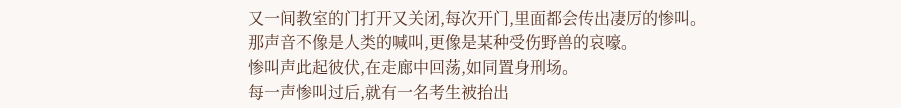又一间教室的门打开又关闭,每次开门,里面都会传出凄厉的惨叫。
那声音不像是人类的喊叫,更像是某种受伤野兽的哀嚎。
惨叫声此起彼伏,在走廊中回荡,如同置身刑场。
每一声惨叫过后,就有一名考生被抬出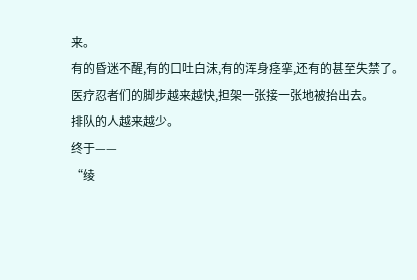来。
有的昏迷不醒,有的口吐白沫,有的浑身痉挛,还有的甚至失禁了。
医疗忍者们的脚步越来越快,担架一张接一张地被抬出去。
排队的人越来越少。
终于——
“绫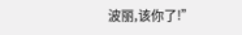波丽,该你了!”